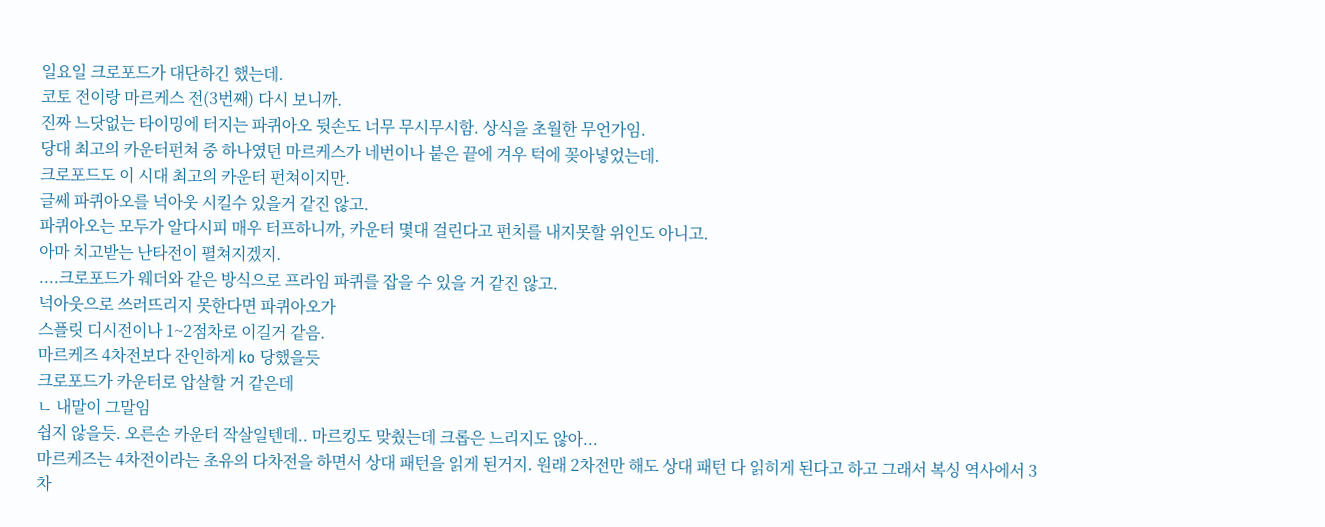일요일 크로포드가 대단하긴 했는데.
코토 전이랑 마르케스 전(3번째) 다시 보니까.
진짜 느닷없는 타이밍에 터지는 파퀴아오 뒷손도 너무 무시무시함. 상식을 초월한 무언가임.
당대 최고의 카운터펀쳐 중 하나였던 마르케스가 네번이나 붙은 끝에 겨우 턱에 꽂아넣었는데.
크로포드도 이 시대 최고의 카운터 펀쳐이지만.
글쎄 파퀴아오를 넉아웃 시킬수 있을거 같진 않고.
파퀴아오는 모두가 알다시피 매우 터프하니까, 카운터 몇대 걸린다고 펀치를 내지못할 위인도 아니고.
아마 치고받는 난타전이 펼쳐지겠지.
....크로포드가 웨더와 같은 방식으로 프라임 파퀴를 잡을 수 있을 거 같진 않고.
넉아웃으로 쓰러뜨리지 못한다면 파퀴아오가
스플릿 디시전이나 1~2점차로 이길거 같음.
마르케즈 4차전보다 잔인하게 ko 당했을듯
크로포드가 카운터로 압살할 거 같은데
ㄴ 내말이 그말임
쉽지 않을듯. 오른손 카운터 작살일텐데.. 마르킹도 맞췄는데 크롭은 느리지도 않아...
마르케즈는 4차전이라는 초유의 다차전을 하면서 상대 패턴을 읽게 된거지. 원래 2차전만 해도 상대 패턴 다 읽히게 된다고 하고 그래서 복싱 역사에서 3차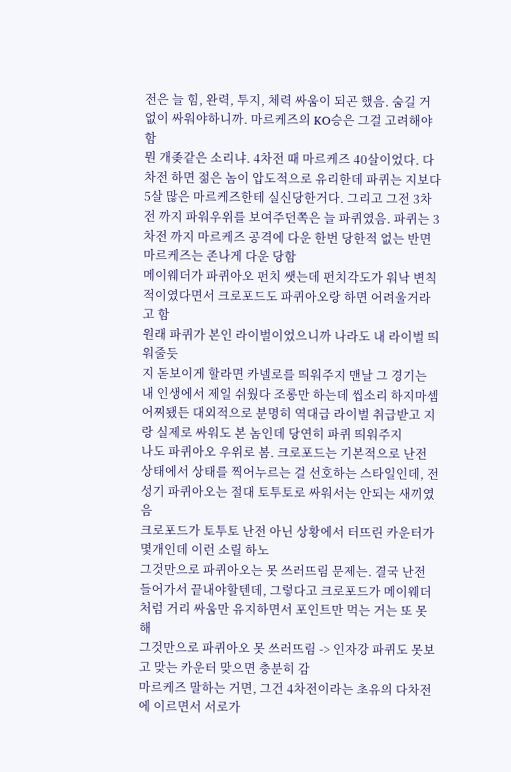전은 늘 힘, 완력, 투지, 체력 싸움이 되곤 했음. 숨길 거 없이 싸워야하니까. 마르케즈의 KO승은 그걸 고려해야함
뭔 개좆같은 소리냐. 4차전 때 마르케즈 40살이었다. 다차전 하면 젊은 놈이 압도적으로 유리한데 파퀴는 지보다 5살 많은 마르케즈한테 실신당한거다. 그리고 그전 3차전 까지 파워우위를 보여주던쪽은 늘 파퀴였음. 파퀴는 3차전 까지 마르케즈 공격에 다운 한번 당한적 없는 반면 마르케즈는 존나게 다운 당함
메이웨더가 파퀴아오 펀치 쌧는데 펀치각도가 워낙 변칙적이였다면서 크로포드도 파퀴아오랑 하면 어려울거라고 함
원래 파퀴가 본인 라이벌이었으니까 나라도 내 라이벌 띄워줄듯
지 돋보이게 할라면 카넬로를 띄워주지 맨날 그 경기는 내 인생에서 제일 쉬웠다 조롱만 하는데 씹소리 하지마셈
어찌됐든 대외적으로 분명히 역대급 라이벌 취급받고 지랑 실제로 싸워도 본 놈인데 당연히 파퀴 띄워주지
나도 파퀴아오 우위로 봄. 크로포드는 기본적으로 난전 상태에서 상태를 찍어누르는 걸 선호하는 스타일인데, 전성기 파퀴아오는 절대 토투토로 싸워서는 안되는 새끼였음
크로포드가 토투토 난전 아닌 상황에서 터뜨린 카운터가 몇개인데 이런 소릴 하노
그것만으로 파퀴아오는 못 쓰러뜨림 문제는. 결국 난전 들어가서 끝내야할텐데, 그렇다고 크로포드가 메이웨더처럼 거리 싸움만 유지하면서 포인트만 먹는 거는 또 못해
그것만으로 파퀴아오 못 쓰러뜨림 -> 인자강 파퀴도 못보고 맞는 카운터 맞으면 충분히 감
마르케즈 말하는 거면, 그건 4차전이라는 초유의 다차전에 이르면서 서로가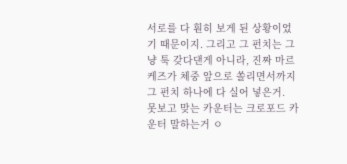서로를 다 훤히 보게 된 상황이었기 때문이지. 그리고 그 펀치는 그냥 툭 갖다댄게 아니라, 진짜 마르케즈가 체중 앞으로 쏠리면서까지 그 펀치 하나에 다 실어 넣은거.
못보고 맞는 카운터는 크로포드 카운터 말하는거 ㅇ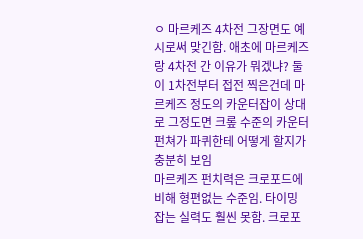ㅇ 마르케즈 4차전 그장면도 예시로써 맞긴함. 애초에 마르케즈랑 4차전 간 이유가 뭐겠냐? 둘이 1차전부터 접전 찍은건데 마르케즈 정도의 카운터잡이 상대로 그정도면 크롶 수준의 카운터펀쳐가 파퀴한테 어떻게 할지가 충분히 보임
마르케즈 펀치력은 크로포드에 비해 형편없는 수준임. 타이밍 잡는 실력도 훨씬 못함. 크로포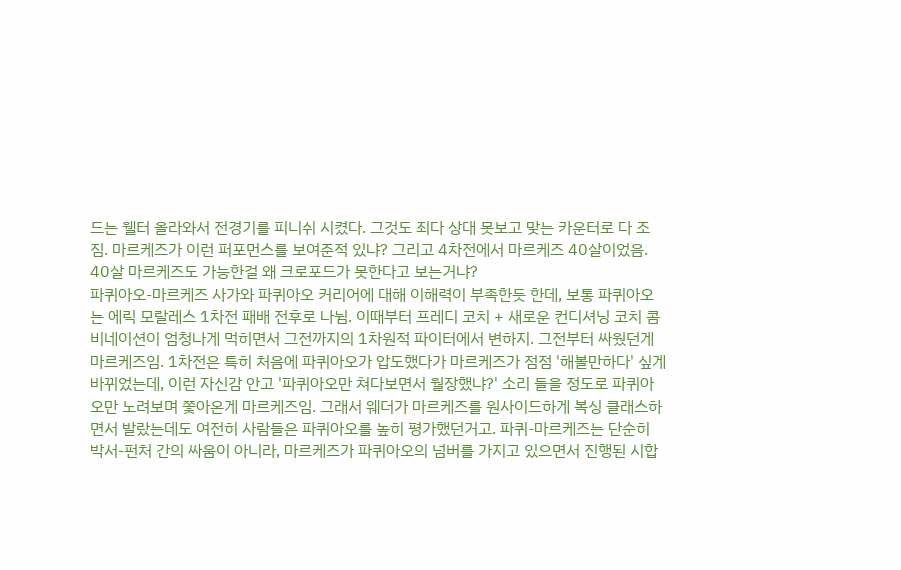드는 웰터 올라와서 전경기를 피니쉬 시켰다. 그것도 죄다 상대 못보고 맞는 카운터로 다 조짐. 마르케즈가 이런 퍼포먼스를 보여준적 있냐? 그리고 4차전에서 마르케즈 40살이었음. 40살 마르케즈도 가능한걸 왜 크로포드가 못한다고 보는거냐?
파퀴아오-마르케즈 사가와 파퀴아오 커리어에 대해 이해력이 부족한듯 한데, 보통 파퀴아오는 에릭 모랄레스 1차전 패배 전후로 나뉨. 이때부터 프레디 코치 + 새로운 컨디셔닝 코치 콤비네이션이 엄청나게 먹히면서 그전까지의 1차원적 파이터에서 변하지. 그전부터 싸웠던게 마르케즈임. 1차전은 특히 처음에 파퀴아오가 압도했다가 마르케즈가 점점 '해볼만하다' 싶게 바뀌었는데, 이런 자신감 안고 '파퀴아오만 쳐다보면서 월장했냐?' 소리 들을 정도로 파퀴아오만 노려보며 쫓아온게 마르케즈임. 그래서 웨더가 마르케즈를 원사이드하게 복싱 클래스하면서 발랐는데도 여전히 사람들은 파퀴아오를 높히 평가했던거고. 파퀴-마르케즈는 단순히 박서-펀처 간의 싸움이 아니라, 마르케즈가 파퀴아오의 넘버를 가지고 있으면서 진행된 시합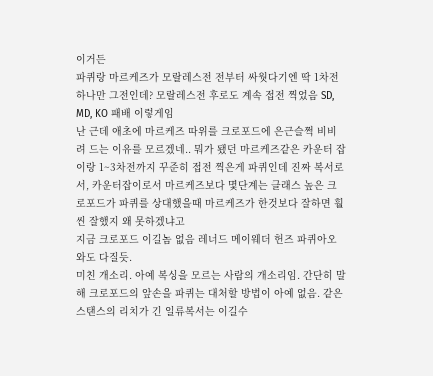이거든
파퀴랑 마르케즈가 모랄레스전 전부터 싸웟다기엔 딱 1차전 하나만 그전인데? 모랄레스전 후로도 계속 접전 찍었음 SD, MD, KO 패배 이렇게임
난 근데 애초에 마르케즈 따위를 크로포드에 은근슬쩍 비비려 드는 이유를 모르겠네.. 뭐가 됐던 마르케즈같은 카운터 잡이랑 1~3차전까지 꾸준히 접전 찍은게 파퀴인데 진짜 복서로서, 카운터잡이로서 마르케즈보다 몇단계는 클래스 높은 크로포드가 파퀴를 상대했을때 마르케즈가 한것보다 잘하면 훨씬 잘했지 왜 못하겠냐고
지금 크로포드 이길놈 없음 레너드 메이웨더 헌즈 파퀴아오와도 다질듯.
미친 개소리. 아예 복싱을 모르는 사람의 개소리임. 간단히 말해 크로포드의 앞손을 파퀴는 대처할 방법이 아예 없음. 같은 스탠스의 리치가 긴 일류복서는 이길수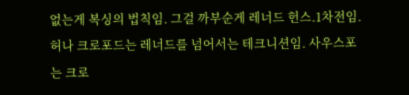없는게 복싱의 법칙임. 그걸 까부순게 레너드 헌스.1차전임. 허나 크로포드는 레너드를 넘어서는 테크니션임. 사우스포는 크로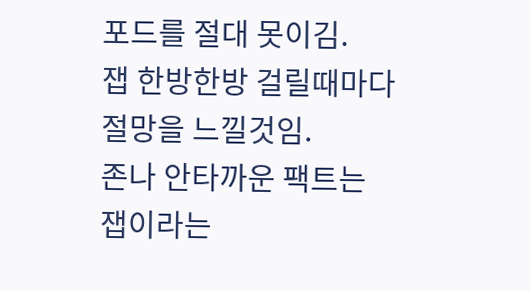포드를 절대 못이김.
잽 한방한방 걸릴때마다 절망을 느낄것임.
존나 안타까운 팩트는 잽이라는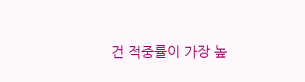건 적중률이 가장 높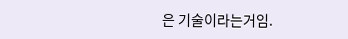은 기술이라는거임.